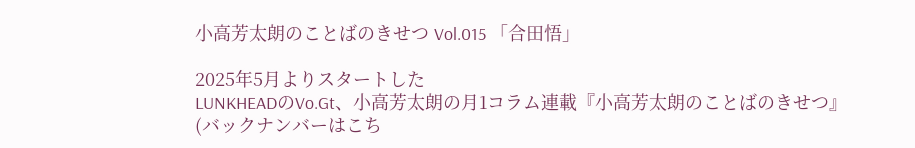小高芳太朗のことばのきせつ Vol.015 「合田悟」

2025年5月よりスタートした
LUNKHEADのVo.Gt、小高芳太朗の月1コラム連載『小高芳太朗のことばのきせつ』
(バックナンバーはこち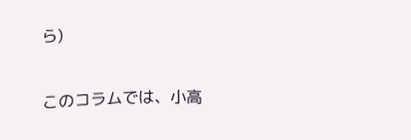ら)

このコラムでは、小高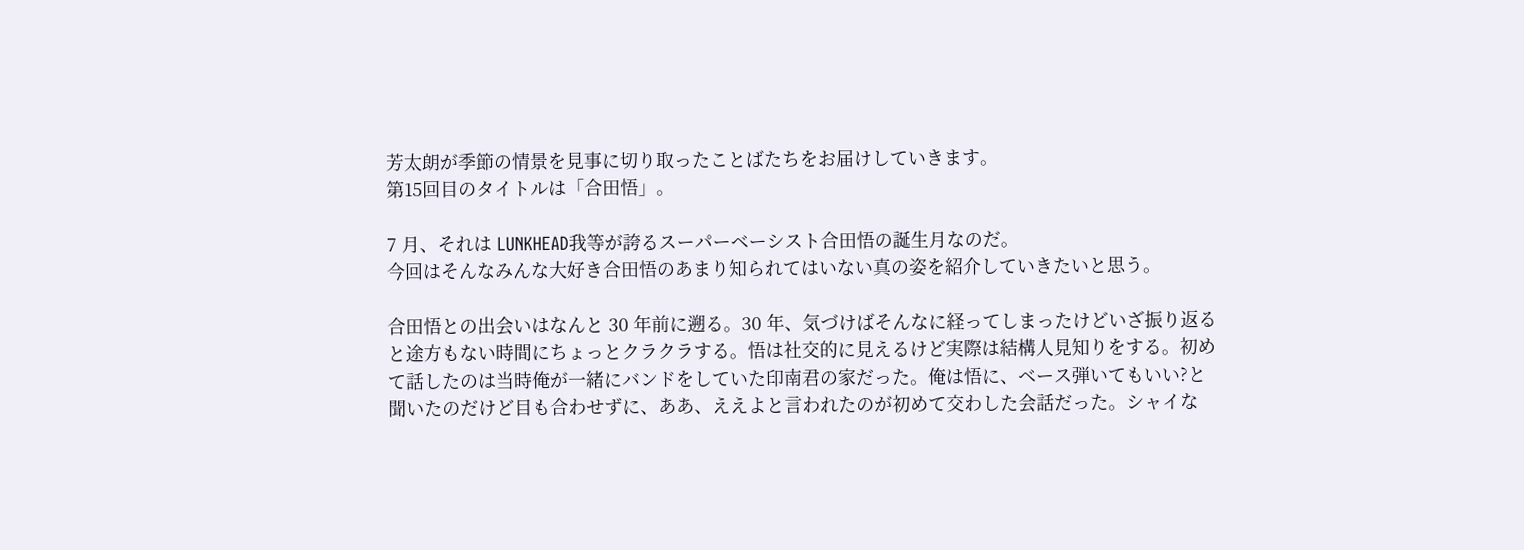芳太朗が季節の情景を見事に切り取ったことばたちをお届けしていきます。
第15回目のタイトルは「合田悟」。

7 月、それは LUNKHEAD我等が誇るスーパーベーシスト合田悟の誕生月なのだ。
今回はそんなみんな大好き合田悟のあまり知られてはいない真の姿を紹介していきたいと思う。

合田悟との出会いはなんと 30 年前に遡る。30 年、気づけばそんなに経ってしまったけどいざ振り返ると途方もない時間にちょっとクラクラする。悟は社交的に見えるけど実際は結構人見知りをする。初めて話したのは当時俺が一緒にバンドをしていた印南君の家だった。俺は悟に、ベース弾いてもいい?と聞いたのだけど目も合わせずに、ああ、ええよと言われたのが初めて交わした会話だった。シャイな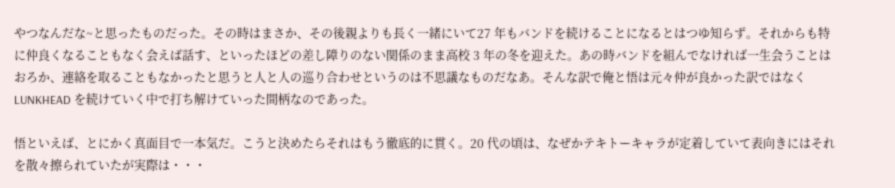やつなんだな~と思ったものだった。その時はまさか、その後親よりも長く一緒にいて27 年もバンドを続けることになるとはつゆ知らず。それからも特に仲良くなることもなく会えば話す、といったほどの差し障りのない関係のまま高校 3 年の冬を迎えた。あの時バンドを組んでなければ一生会うことはおろか、連絡を取ることもなかったと思うと人と人の巡り合わせというのは不思議なものだなあ。そんな訳で俺と悟は元々仲が良かった訳ではなくLUNKHEAD を続けていく中で打ち解けていった間柄なのであった。

悟といえば、とにかく真面目で一本気だ。こうと決めたらそれはもう徹底的に貫く。20 代の頃は、なぜかテキトーキャラが定着していて表向きにはそれを散々擦られていたが実際は・・・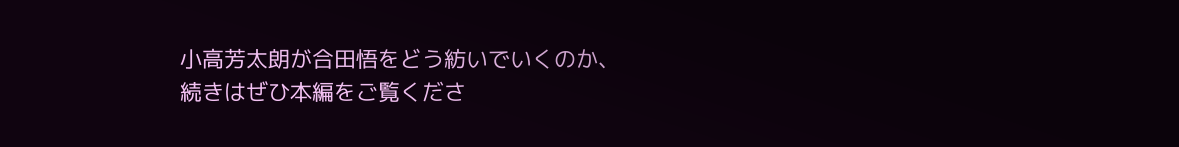小高芳太朗が合田悟をどう紡いでいくのか、
続きはぜひ本編をご覧くださ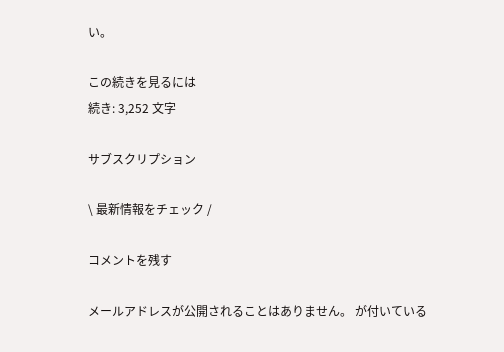い。

この続きを見るには
続き: 3,252 文字

サブスクリプション

\ 最新情報をチェック /

コメントを残す

メールアドレスが公開されることはありません。 が付いている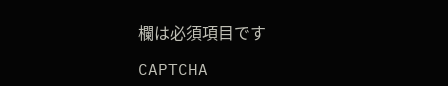欄は必須項目です

CAPTCHA